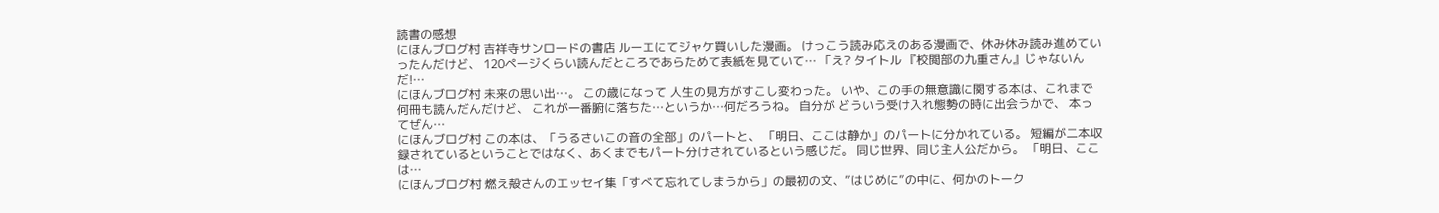読書の感想
にほんブログ村 吉祥寺サンロードの書店 ルーエにてジャケ買いした漫画。 けっこう読み応えのある漫画で、休み休み読み進めていったんだけど、 120ページくらい読んだところであらためて表紙を見ていて… 「え? タイトル 『校閲部の九重さん』じゃないんだ!…
にほんブログ村 未来の思い出…。 この歳になって 人生の見方がすこし変わった。 いや、この手の無意識に関する本は、これまで何冊も読んだんだけど、 これが一番腑に落ちた…というか…何だろうね。 自分が どういう受け入れ態勢の時に出会うかで、 本ってぜん…
にほんブログ村 この本は、「うるさいこの音の全部」のパートと、 「明日、ここは静か」のパートに分かれている。 短編が二本収録されているということではなく、あくまでもパート分けされているという感じだ。 同じ世界、同じ主人公だから。 「明日、ここは…
にほんブログ村 燃え殻さんのエッセイ集「すべて忘れてしまうから」の最初の文、”はじめに”の中に、何かのトーク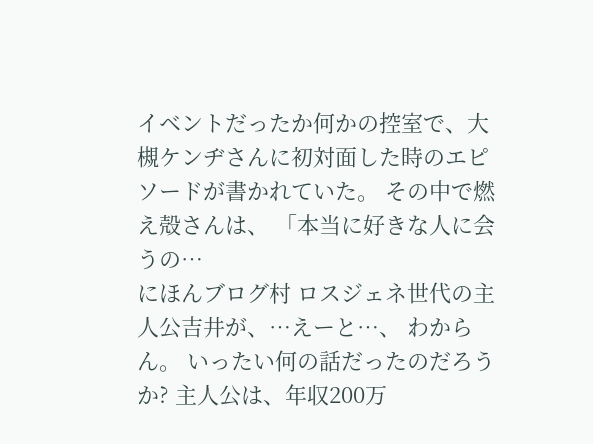イベントだったか何かの控室で、大槻ケンヂさんに初対面した時のエピソードが書かれていた。 その中で燃え殻さんは、 「本当に好きな人に会うの…
にほんブログ村 ロスジェネ世代の主人公吉井が、…えーと…、 わからん。 いったい何の話だったのだろうか? 主人公は、年収200万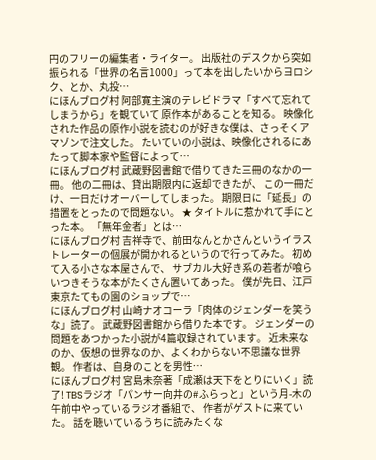円のフリーの編集者・ライター。 出版社のデスクから突如振られる「世界の名言1000」って本を出したいからヨロシク、とか、丸投…
にほんブログ村 阿部寛主演のテレビドラマ「すべて忘れてしまうから」を観ていて 原作本があることを知る。 映像化された作品の原作小説を読むのが好きな僕は、さっそくアマゾンで注文した。 たいていの小説は、映像化されるにあたって脚本家や監督によって…
にほんブログ村 武蔵野図書館で借りてきた三冊のなかの一冊。 他の二冊は、貸出期限内に返却できたが、 この一冊だけ、一日だけオーバーしてしまった。 期限日に「延長」の措置をとったので問題ない。 ★ タイトルに惹かれて手にとった本。 「無年金者」とは…
にほんブログ村 吉祥寺で、前田なんとかさんというイラストレーターの個展が開かれるというので行ってみた。 初めて入る小さな本屋さんで、 サブカル大好き系の若者が喰らいつきそうな本がたくさん置いてあった。 僕が先日、江戸東京たてもの園のショップで…
にほんブログ村 山崎ナオコーラ「肉体のジェンダーを笑うな」読了。 武蔵野図書館から借りた本です。 ジェンダーの問題をあつかった小説が4篇収録されています。 近未来なのか、仮想の世界なのか、よくわからない不思議な世界観。 作者は、自身のことを男性…
にほんブログ村 宮島未奈著「成瀬は天下をとりにいく」読了! TBSラジオ「パンサー向井の#ふらっと」という月-木の午前中やっているラジオ番組で、 作者がゲストに来ていた。 話を聴いているうちに読みたくな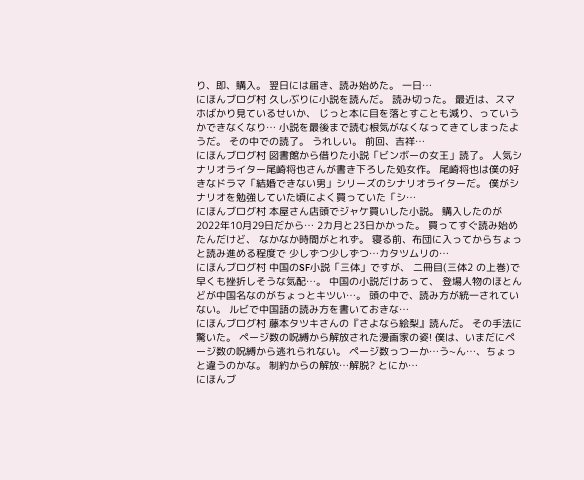り、即、購入。 翌日には届き、読み始めた。 一日…
にほんブログ村 久しぶりに小説を読んだ。 読み切った。 最近は、スマホばかり見ているせいか、 じっと本に目を落とすことも減り、っていうかできなくなり… 小説を最後まで読む根気がなくなってきてしまったようだ。 その中での読了。 うれしい。 前回、吉祥…
にほんブログ村 図書館から借りた小説「ビンボーの女王」読了。 人気シナリオライター尾崎将也さんが書き下ろした処女作。 尾崎将也は僕の好きなドラマ「結婚できない男」シリーズのシナリオライターだ。 僕がシナリオを勉強していた頃によく買っていた「シ…
にほんブログ村 本屋さん店頭でジャケ買いした小説。 購入したのが2022年10月29日だから… 2カ月と23日かかった。 買ってすぐ読み始めたんだけど、 なかなか時間がとれず。 寝る前、布団に入ってからちょっと読み進める程度で 少しずつ少しずつ…カタツムリの…
にほんブログ村 中国のSF小説「三体」ですが、 二冊目(三体2 の上巻)で早くも挫折しそうな気配…。 中国の小説だけあって、 登場人物のほとんどが中国名なのがちょっとキツい…。 頭の中で、読み方が統一されていない。 ルビで中国語の読み方を書いておきな…
にほんブログ村 藤本タツキさんの『さよなら絵梨』読んだ。 その手法に驚いた。 ページ数の呪縛から解放された漫画家の姿! 僕は、いまだにページ数の呪縛から逃れられない。 ページ数っつーか…う~ん…、ちょっと違うのかな。 制約からの解放…解脱? とにか…
にほんブ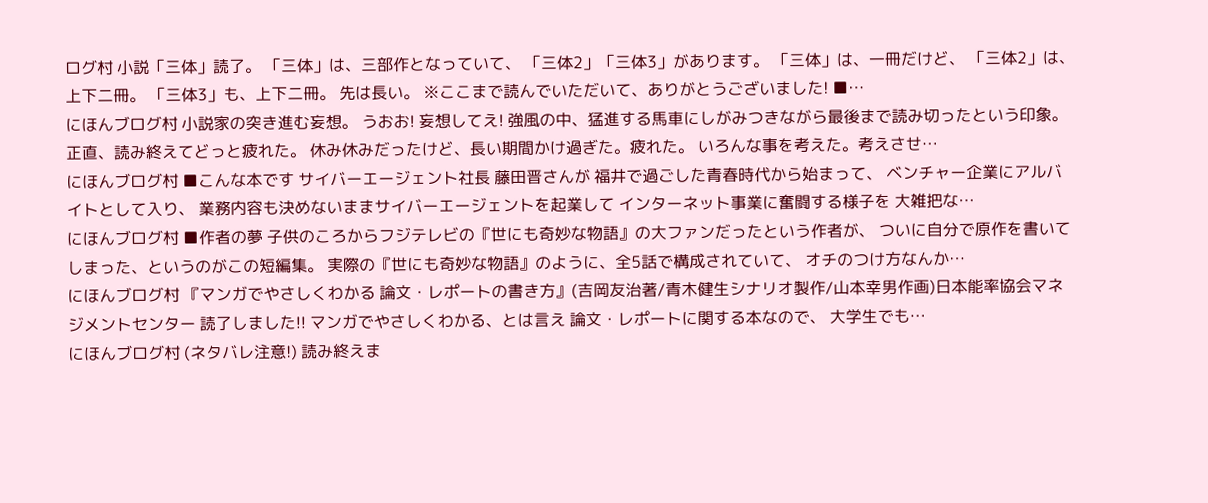ログ村 小説「三体」読了。 「三体」は、三部作となっていて、 「三体2」「三体3」があります。 「三体」は、一冊だけど、 「三体2」は、上下二冊。 「三体3」も、上下二冊。 先は長い。 ※ここまで読んでいただいて、ありがとうございました! ■…
にほんブログ村 小説家の突き進む妄想。 うおお! 妄想してえ! 強風の中、猛進する馬車にしがみつきながら最後まで読み切ったという印象。 正直、読み終えてどっと疲れた。 休み休みだったけど、長い期間かけ過ぎた。疲れた。 いろんな事を考えた。考えさせ…
にほんブログ村 ■こんな本です サイバーエージェント社長 藤田晋さんが 福井で過ごした青春時代から始まって、 ベンチャー企業にアルバイトとして入り、 業務内容も決めないままサイバーエージェントを起業して インターネット事業に奮闘する様子を 大雑把な…
にほんブログ村 ■作者の夢 子供のころからフジテレビの『世にも奇妙な物語』の大ファンだったという作者が、 ついに自分で原作を書いてしまった、というのがこの短編集。 実際の『世にも奇妙な物語』のように、全5話で構成されていて、 オチのつけ方なんか…
にほんブログ村 『マンガでやさしくわかる 論文・レポートの書き方』(吉岡友治著/青木健生シナリオ製作/山本幸男作画)日本能率協会マネジメントセンター 読了しました!! マンガでやさしくわかる、とは言え 論文・レポートに関する本なので、 大学生でも…
にほんブログ村 (ネタバレ注意!) 読み終えま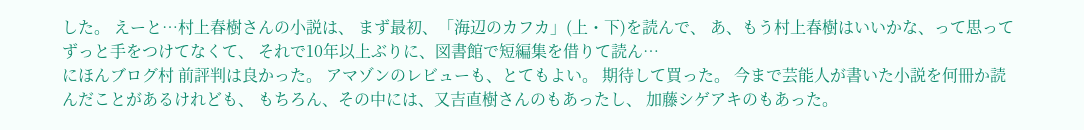した。 えーと…村上春樹さんの小説は、 まず最初、「海辺のカフカ」(上・下)を読んで、 あ、もう村上春樹はいいかな、って思ってずっと手をつけてなくて、 それで10年以上ぶりに、図書館で短編集を借りて読ん…
にほんブログ村 前評判は良かった。 アマゾンのレビューも、とてもよい。 期待して買った。 今まで芸能人が書いた小説を何冊か読んだことがあるけれども、 もちろん、その中には、又吉直樹さんのもあったし、 加藤シゲアキのもあった。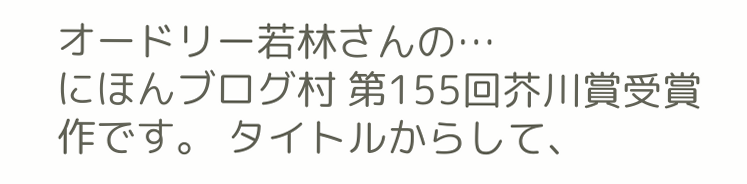オードリー若林さんの…
にほんブログ村 第155回芥川賞受賞作です。 タイトルからして、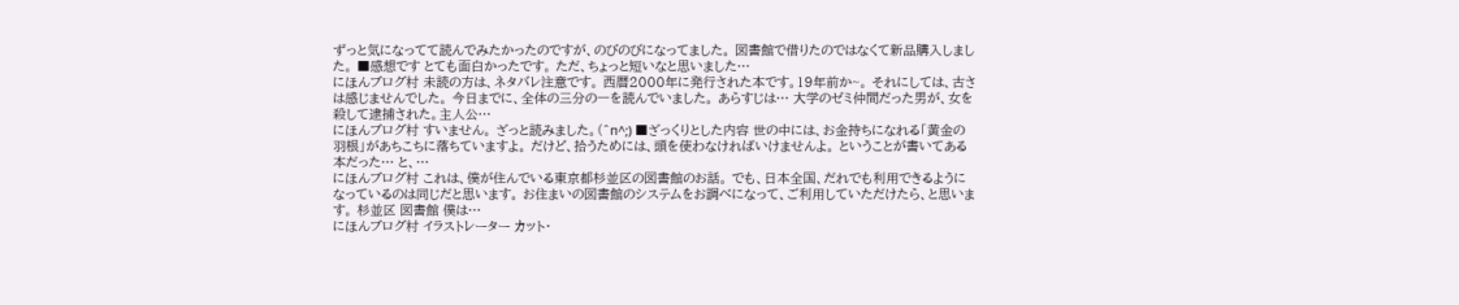ずっと気になってて読んでみたかったのですが、のびのびになってました。 図書館で借りたのではなくて新品購入しました。 ■感想です とても面白かったです。 ただ、ちょっと短いなと思いました…
にほんブログ村 未読の方は、ネタバレ注意です。 西暦2000年に発行された本です。19年前か~。 それにしては、古さは感じませんでした。 今日までに、全体の三分の一を読んでいました。 あらすじは… 大学のゼミ仲間だった男が、女を殺して逮捕された。主人公…
にほんブログ村 すいません。 ざっと読みました。(^п^;) ■ざっくりとした内容 世の中には、お金持ちになれる「黄金の羽根」があちこちに落ちていますよ。 だけど、拾うためには、頭を使わなければいけませんよ。 ということが書いてある本だった… と、…
にほんブログ村 これは、僕が住んでいる東京都杉並区の図書館のお話。 でも、日本全国、だれでも利用できるようになっているのは同じだと思います。 お住まいの図書館のシステムをお調べになって、ご利用していただけたら、と思います。 杉並区 図書館 僕は…
にほんブログ村 イラストレーター カット・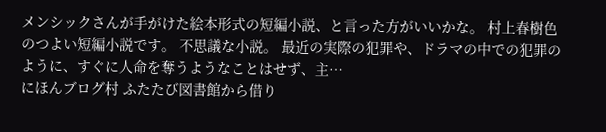メンシックさんが手がけた絵本形式の短編小説、と言った方がいいかな。 村上春樹色のつよい短編小説です。 不思議な小説。 最近の実際の犯罪や、ドラマの中での犯罪のように、すぐに人命を奪うようなことはせず、主…
にほんブログ村 ふたたび図書館から借り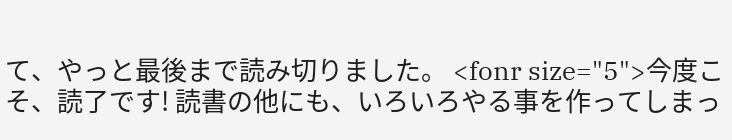て、やっと最後まで読み切りました。 <fonr size="5">今度こそ、読了です! 読書の他にも、いろいろやる事を作ってしまっ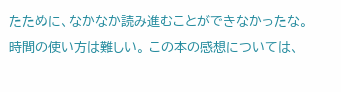たために、なかなか読み進むことができなかったな。 時間の使い方は難しい。 この本の感想については、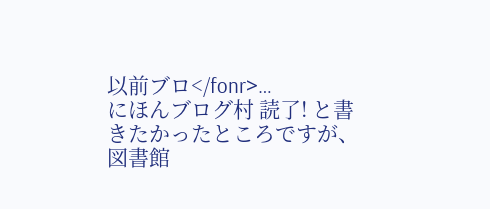以前ブロ</fonr>…
にほんブログ村 読了! と書きたかったところですが、図書館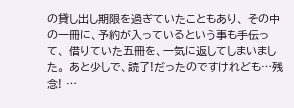の貸し出し期限を過ぎていたこともあり、 その中の一冊に、予約が入っているという事も手伝って、 借りていた五冊を、一気に返してしまいました。 あと少しで、読了!だったのですけれども…残念! …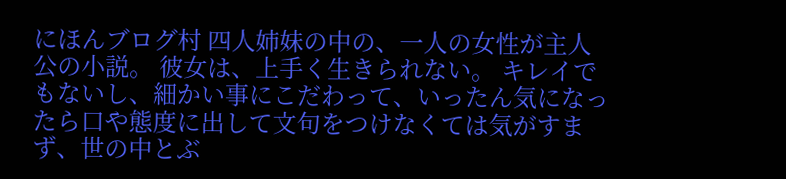にほんブログ村 四人姉妹の中の、一人の女性が主人公の小説。 彼女は、上手く生きられない。 キレイでもないし、細かい事にこだわって、いったん気になったら口や態度に出して文句をつけなくては気がすまず、世の中とぶ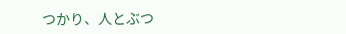つかり、人とぶつ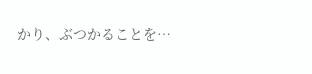かり、ぶつかることを…